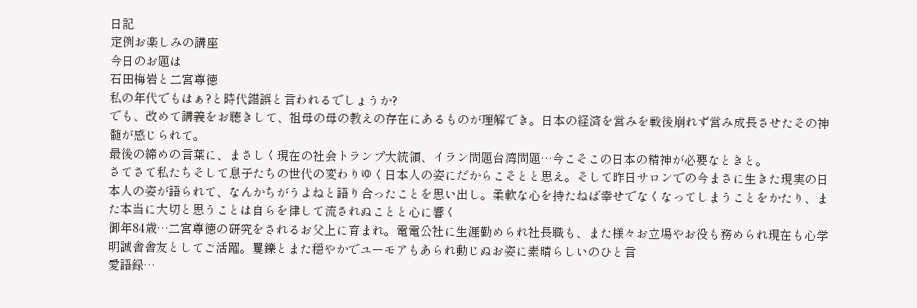日記
定例お楽しみの講座
今日のお題は
石田梅岩と二宮尊徳
私の年代でもはぁ?と時代錯誤と言われるでしょうか?
でも、改めて講義をお聴きして、祖母の母の教えの存在にあるものが理解でき。日本の経済を営みを戦後崩れず営み成長させたその神髄が感じられて。
最後の締めの言葉に、まさしく現在の社会トランプ大統領、イラン問題台湾問題…今こそこの日本の精神が必要なときと。
さてさて私たちそして息子たちの世代の変わりゆく日本人の姿にだからこそとと思え。そして昨日サロンでの今まさに生きた現実の日本人の姿が語られて、なんかちがうよねと語り合ったことを思い出し。柔軟な心を持たねば幸せでなくなってしまうことをかたり、また本当に大切と思うことは自らを律して流されぬことと心に響く
御年84歳…二宮尊徳の研究をされるお父上に育まれ。電電公社に生涯勤められ社長職も、また様々お立場やお役も務められ現在も心学明誠舎舎友としてご活躍。矍鑠とまた穏やかでユーモアもあられ動じぬお姿に素晴らしいのひと言
愛語録…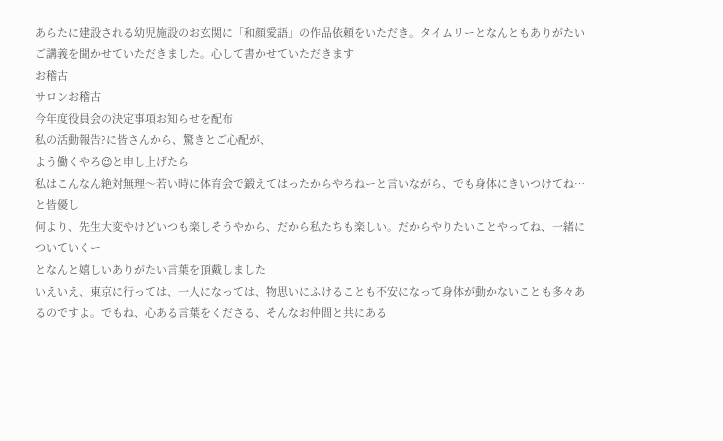あらたに建設される幼児施設のお玄関に「和顔愛語」の作品依頼をいただき。タイムリーとなんともありがたいご講義を聞かせていただきました。心して書かせていただきます
お稽古
サロンお稽古
今年度役員会の決定事項お知らせを配布
私の活動報告?に皆さんから、驚きとご心配が、
よう働くやろ😉と申し上げたら
私はこんなん絶対無理〜若い時に体育会で鍛えてはったからやろねーと言いながら、でも身体にきいつけてね…と皆優し
何より、先生大変やけどいつも楽しそうやから、だから私たちも楽しい。だからやりたいことやってね、一緒についていくー
となんと嬉しいありがたい言葉を頂戴しました
いえいえ、東京に行っては、一人になっては、物思いにふけることも不安になって身体が動かないことも多々あるのですよ。でもね、心ある言葉をくださる、そんなお仲間と共にある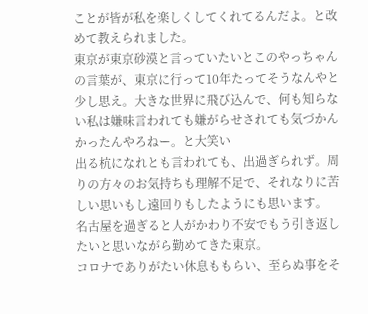ことが皆が私を楽しくしてくれてるんだよ。と改めて教えられました。
東京が東京砂漠と言っていたいとこのやっちゃんの言葉が、東京に行って10年たってそうなんやと少し思え。大きな世界に飛び込んで、何も知らない私は嫌味言われても嫌がらせされても気づかんかったんやろねー。と大笑い
出る杭になれとも言われても、出過ぎられず。周りの方々のお気持ちも理解不足で、それなりに苦しい思いもし遠回りもしたようにも思います。
名古屋を過ぎると人がかわり不安でもう引き返したいと思いながら勤めてきた東京。
コロナでありがたい休息ももらい、至らぬ事をそ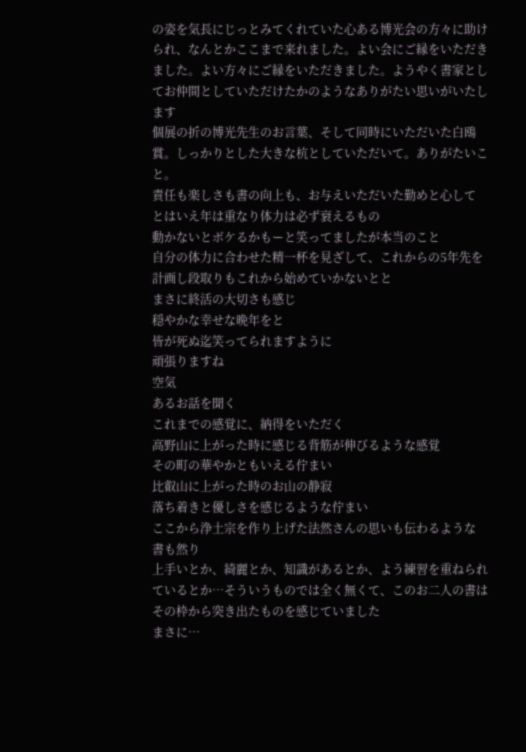の姿を気長にじっとみてくれていた心ある博光会の方々に助けられ、なんとかここまで来れました。よい会にご縁をいただきました。よい方々にご縁をいただきました。ようやく書家としてお仲間としていただけたかのようなありがたい思いがいたします
個展の折の博光先生のお言葉、そして同時にいただいた白鴎賞。しっかりとした大きな杭としていただいて。ありがたいこと。
責任も楽しさも書の向上も、お与えいただいた勤めと心して
とはいえ年は重なり体力は必ず衰えるもの
動かないとボケるかもーと笑ってましたが本当のこと
自分の体力に合わせた精一杯を見ざして、これからの5年先を計画し段取りもこれから始めていかないとと
まさに終活の大切さも感じ
穏やかな幸せな晩年をと
皆が死ぬ迄笑ってられますように
頑張りますね
空気
あるお話を聞く
これまでの感覚に、納得をいただく
高野山に上がった時に感じる背筋が伸びるような感覚
その町の華やかともいえる佇まい
比叡山に上がった時のお山の静寂
落ち着きと優しさを感じるような佇まい
ここから浄土宗を作り上げた法然さんの思いも伝わるような
書も然り
上手いとか、綺麗とか、知識があるとか、よう練習を重ねられているとか…そういうものでは全く無くて、このお二人の書はその枠から突き出たものを感じていました
まさに…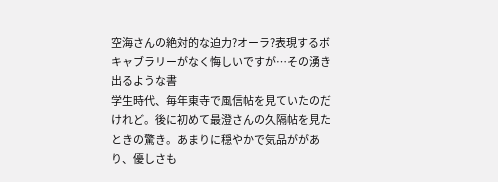空海さんの絶対的な迫力?オーラ?表現するボキャブラリーがなく悔しいですが…その湧き出るような書
学生時代、毎年東寺で風信帖を見ていたのだけれど。後に初めて最澄さんの久隔帖を見たときの驚き。あまりに穏やかで気品ががあり、優しさも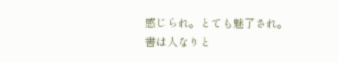感じられ。とても魅了され。
書は人なりと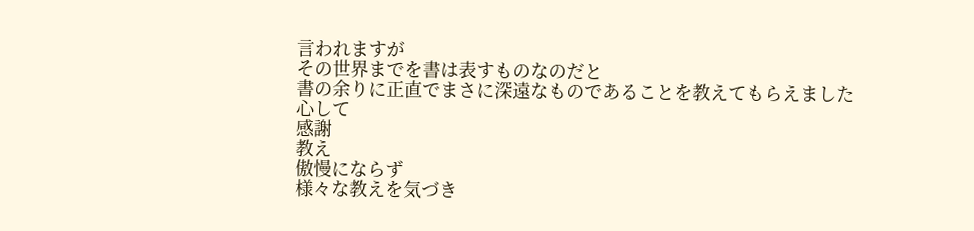言われますが
その世界までを書は表すものなのだと
書の余りに正直でまさに深遠なものであることを教えてもらえました
心して
感謝
教え
傲慢にならず
様々な教えを気づき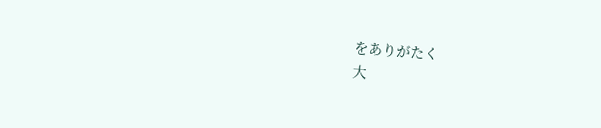をありがたく
大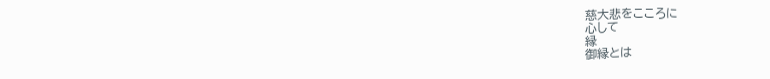慈大悲をこころに
心して
縁
御縁とは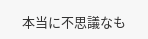本当に不思議なも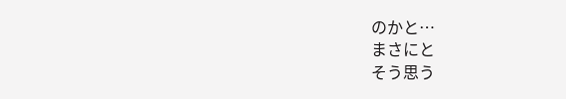のかと…
まさにと
そう思う